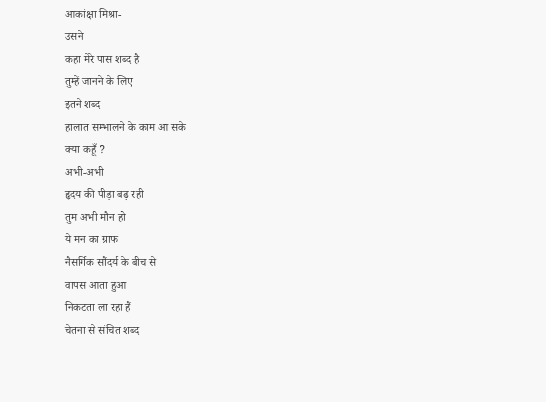आकांक्षा मिश्रा-
उसने
कहा मेरे पास शब्द है
तुम्हें जानने के लिए
इतने शब्द
हालात सम्भालने के काम आ सके
क्या कहूँ ?
अभी-अभी
हृदय की पीड़ा बढ़ रही
तुम अभी मौन हो
ये मन का ग्राफ
नैसर्गिक सौंदर्य के बीच से
वापस आता हुआ
निकटता ला रहा हैं
चेतना से संचित शब्द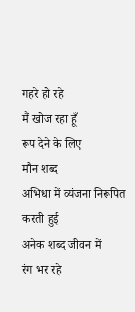गहरे हो रहे
मैं खोज रहा हूँ
रूप देने के लिए
मौन शब्द
अभिधा में व्यंजना निरूपित
करती हुई
अनेक शब्द जीवन में
रंग भर रहे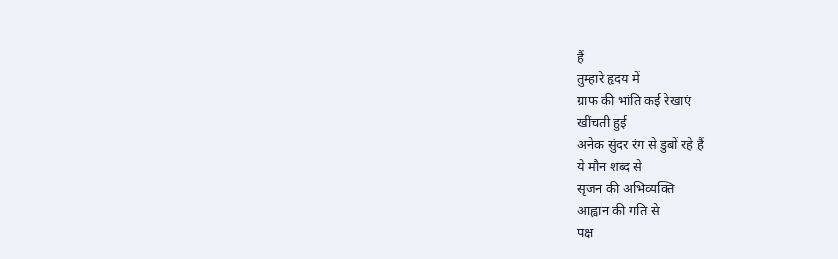हैं
तुम्हारे हृदय में
ग्राफ की भांति कई रेखाएं
खींचती हुई
अनेक सुंदर रंग से डुबों रहे हैं
ये मौन शब्द से
सृजन की अभिव्यक्ति
आह्वान की गति से
पक्ष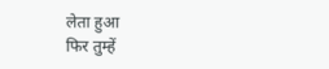लेता हुआ
फिर तुम्हें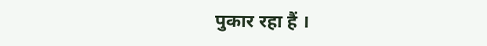पुकार रहा हैं ।